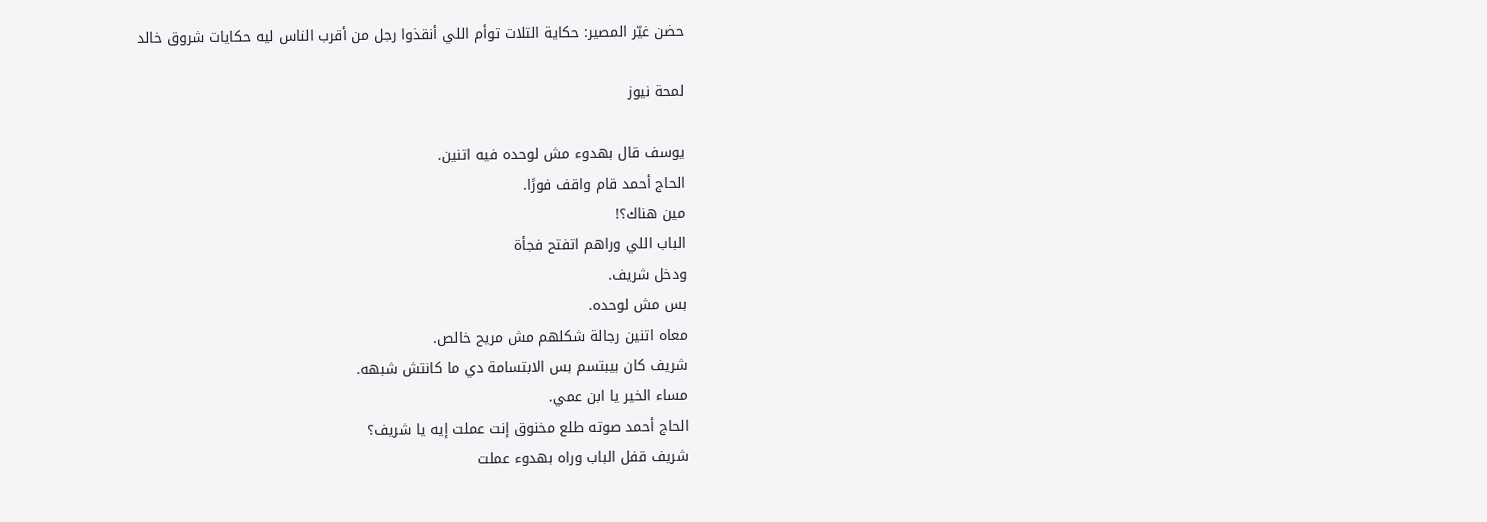حضن غيّر المصير: حكاية التلات توأم اللي أنقذوا رجل من أقرب الناس ليه حكايات شروق خالد

لمحة نيوز

يوسف قال بهدوء مش لوحده فيه اتنين.
الحاج أحمد قام واقف فورًا.
مين هناك؟!
الباب اللي وراهم اتفتح فجأة
ودخل شريف.
بس مش لوحده.
معاه اتنين رجالة شكلهم مش مريح خالص.
شريف كان بيبتسم بس الابتسامة دي ما كانتش شبهه.
مساء الخير يا ابن عمي.
الحاج أحمد صوته طلع مخنوق إنت عملت إيه يا شريف؟
شريف قفل الباب وراه بهدوء عملت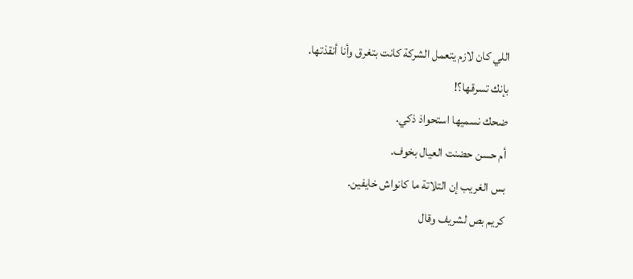اللي كان لازم يتعمل الشركة كانت بتغرق وأنا أنقذتها.
بإنك تسرقها؟!
ضحك نسميها استحواذ ذكي.
أم حسن حضنت العيال بخوف.
بس الغريب إن التلاتة ما كانواش خايفين.
كريم بص لشريف وقال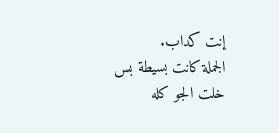إنت كداب.
الجملة كانت بسيطة بس خلت الجو كله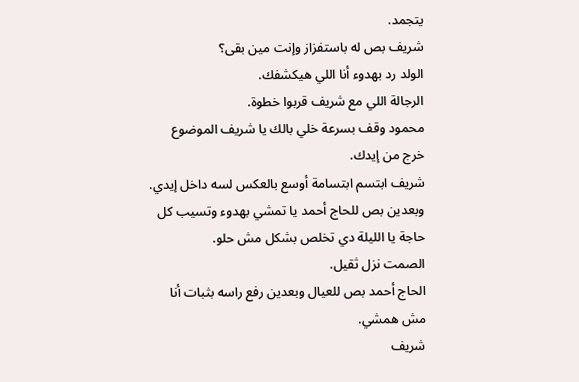يتجمد.
شريف بص له باستفزاز وإنت مين بقى؟
الولد رد بهدوء أنا اللي هيكشفك.
الرجالة اللي مع شريف قربوا خطوة.
محمود وقف بسرعة خلي بالك يا شريف الموضوع خرج من إيدك.
شريف ابتسم ابتسامة أوسع بالعكس لسه داخل إيدي.
وبعدين بص للحاج أحمد يا تمشي بهدوء وتسيب كل حاجة يا الليلة دي تخلص بشكل مش حلو.
الصمت نزل ثقيل.
الحاج أحمد بص للعيال وبعدين رفع راسه بثبات أنا مش همشي.
شريف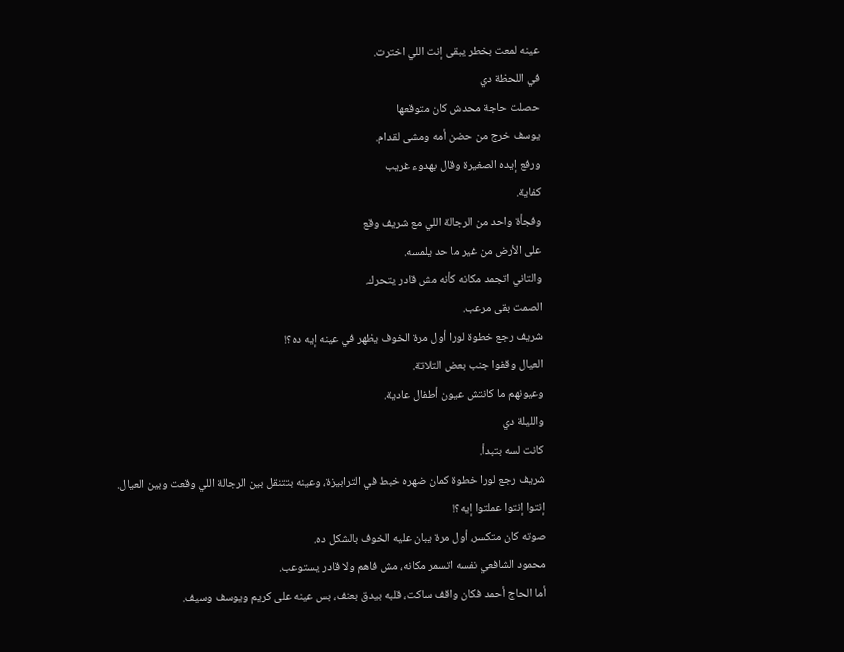عينه لمعت بخطر يبقى إنت اللي اخترت.
في اللحظة دي
حصلت حاجة محدش كان متوقعها
يوسف خرج من حضن أمه ومشى لقدام.
ورفع إيده الصغيرة وقال بهدوء غريب
كفاية.
وفجأة واحد من الرجالة اللي مع شريف وقع
على الأرض من غير ما حد يلمسه.
والتاني اتجمد مكانه كأنه مش قادر يتحرك.
الصمت بقى مرعب.
شريف رجع خطوة لورا أول مرة الخوف يظهر في عينه إيه ده؟!
العيال وقفوا جنب بعض التلاتة.
وعيونهم ما كانتش عيون أطفال عادية.
والليلة دي
كانت لسه بتبدأ.
شريف رجع لورا خطوة كمان ضهره خبط في الترابيزة، وعينه بتتنقل بين الرجالة اللي وقعت وبين العيال.
إنتوا إنتوا عملتوا إيه؟!
صوته كان متكسر، أول مرة يبان عليه الخوف بالشكل ده.
محمود الشافعي نفسه اتسمر مكانه، مش فاهم ولا قادر يستوعب.
أما الحاج أحمد فكان واقف ساكت، قلبه بيدق بعنف، بس عينه على كريم ويوسف وسيف.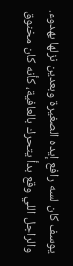يوسف كان لسه رافع إيده الصغيرة وبعدين نزلها بهدوء.
والراجل اللي وقع بدأ يتحرك بالعافية، كأنه كان مخنوق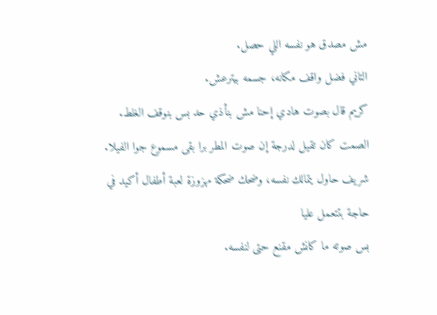مش مصدق هو نفسه اللي حصل.
التاني فضل واقف مكانه، جسمه بيترعش.
كريم قال بصوت هادي إحنا مش بنأذي حد بس بنوقف الغلط.
الصمت كان تقيل لدرجة إن صوت المطر برا بقى مسموع جوا الفيلا.
شريف حاول يتمالك نفسه، وضحك ضحكة مهزوزة لعبة أطفال أكيد في حاجة بتتعمل عليا
بس صوته ما كانش مقنع حتى لنفسه.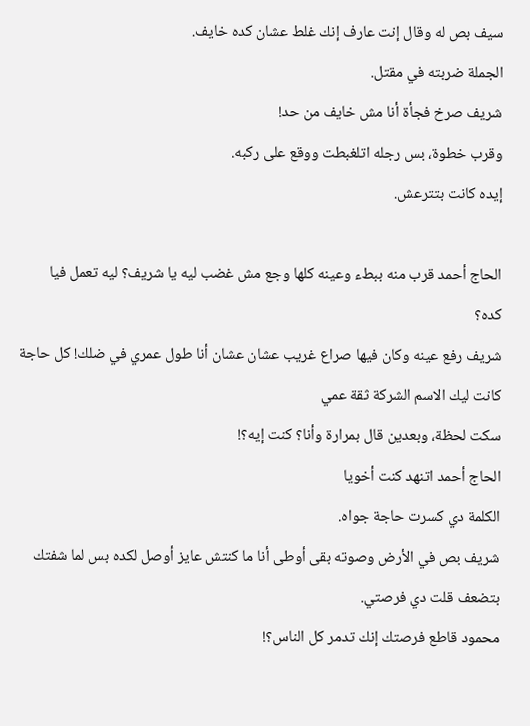سيف بص له وقال إنت عارف إنك غلط عشان كده خايف.
الجملة ضربته في مقتل.
شريف صرخ فجأة أنا مش خايف من حد!
وقرب خطوة، بس رجله اتلغبطت ووقع على ركبه.
إيده كانت بتترعش.

الحاج أحمد قرب منه ببطء وعينه كلها وجع مش غضب ليه يا شريف؟ ليه تعمل فيا كده؟
شريف رفع عينه وكان فيها صراع غريب عشان عشان أنا طول عمري في ضلك! كل حاجة كانت ليك الاسم الشركة ثقة عمي
سكت لحظة، وبعدين قال بمرارة وأنا؟ كنت إيه؟!
الحاج أحمد اتنهد كنت أخويا
الكلمة دي كسرت حاجة جواه.
شريف بص في الأرض وصوته بقى أوطى أنا ما كنتش عايز أوصل لكده بس لما شفتك بتضعف قلت دي فرصتي.
محمود قاطع فرصتك إنك تدمر كل الناس؟!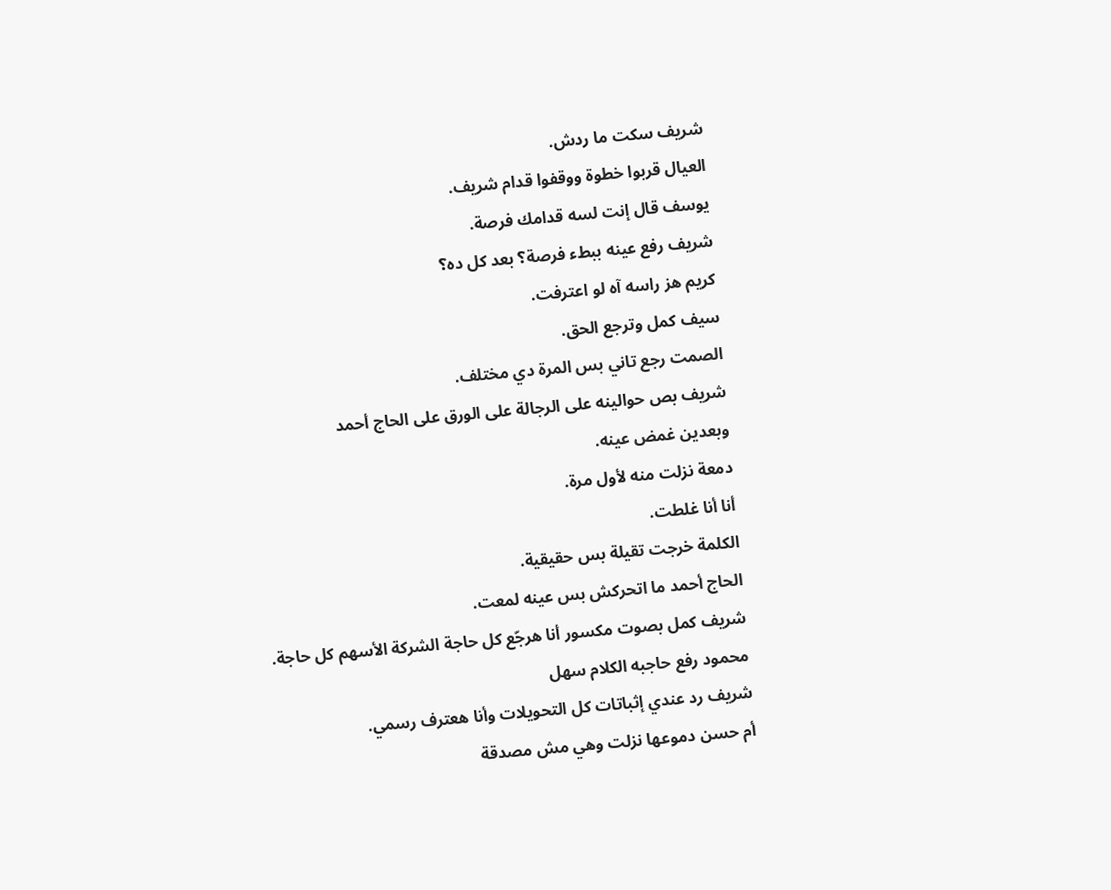شريف سكت ما ردش.
العيال قربوا خطوة ووقفوا قدام شريف.
يوسف قال إنت لسه قدامك فرصة.
شريف رفع عينه ببطء فرصة؟ بعد كل ده؟
كريم هز راسه آه لو اعترفت.
سيف كمل وترجع الحق.
الصمت رجع تاني بس المرة دي مختلف.
شريف بص حوالينه على الرجالة على الورق على الحاج أحمد
وبعدين غمض عينه.
دمعة نزلت منه لأول مرة.
أنا أنا غلطت.
الكلمة خرجت تقيلة بس حقيقية.
الحاج أحمد ما اتحركش بس عينه لمعت.
شريف كمل بصوت مكسور أنا هرجّع كل حاجة الشركة الأسهم كل حاجة.
محمود رفع حاجبه الكلام سهل
شريف رد عندي إثباتات كل التحويلات وأنا هعترف رسمي.
أم حسن دموعها نزلت وهي مش مصدقة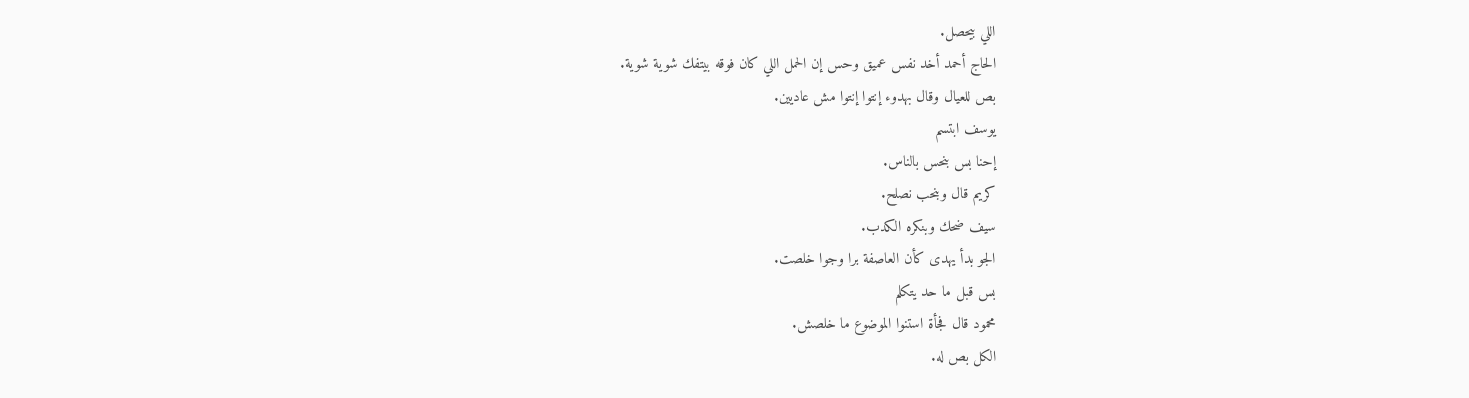اللي بيحصل.
الحاج أحمد أخد نفس عميق وحس إن الحمل اللي كان فوقه بيتفك شوية شوية.
بص للعيال وقال بهدوء إنتوا إنتوا مش عاديين.
يوسف ابتسم
إحنا بس بنحس بالناس.
كريم قال وبنحب نصلح.
سيف ضحك وبنكره الكدب.
الجو بدأ يهدى كأن العاصفة برا وجوا خلصت.
بس قبل ما حد يتكلم
محمود قال فجأة استنوا الموضوع ما خلصش.
الكل بص له.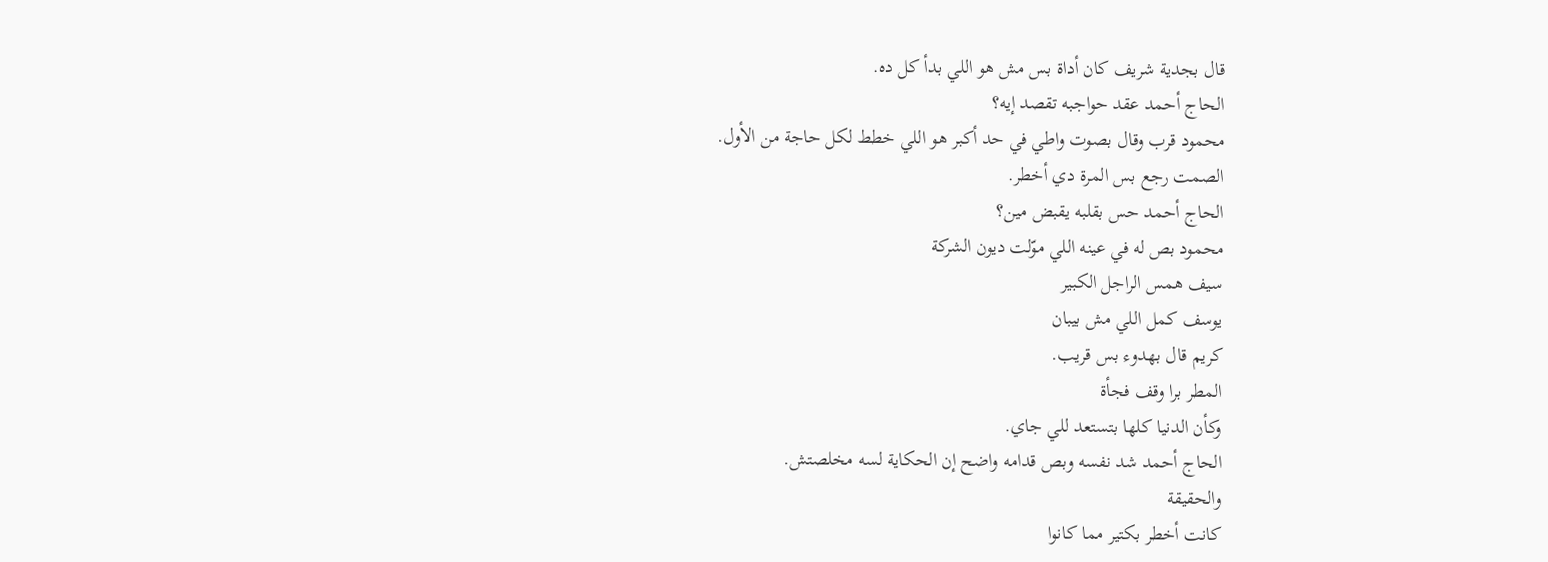قال بجدية شريف كان أداة بس مش هو اللي بدأ كل ده.
الحاج أحمد عقد حواجبه تقصد إيه؟
محمود قرب وقال بصوت واطي في حد أكبر هو اللي خطط لكل حاجة من الأول.
الصمت رجع بس المرة دي أخطر.
الحاج أحمد حس بقلبه يقبض مين؟
محمود بص له في عينه اللي موّلت ديون الشركة
سيف همس الراجل الكبير
يوسف كمل اللي مش بيبان
كريم قال بهدوء بس قريب.
المطر برا وقف فجأة
وكأن الدنيا كلها بتستعد للي جاي.
الحاج أحمد شد نفسه وبص قدامه واضح إن الحكاية لسه مخلصتش.
والحقيقة
كانت أخطر بكتير مما كانوا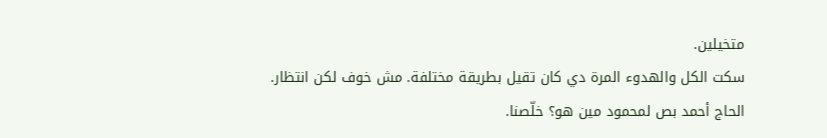متخيلين.
سكت الكل والهدوء المرة دي كان تقيل بطريقة مختلفة. مش خوف لكن انتظار.
الحاج أحمد بص لمحمود مين هو؟ خلّصنا.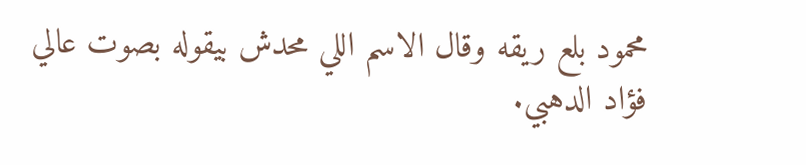محمود بلع ريقه وقال الاسم اللي محدش بيقوله بصوت عالي فؤاد الدهبي.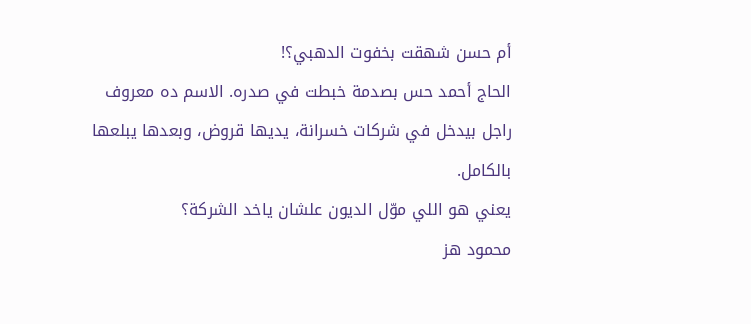أم حسن شهقت بخفوت الدهبي؟!
الحاج أحمد حس بصدمة خبطت في صدره. الاسم ده معروف راجل بيدخل في شركات خسرانة، يديها قروض، وبعدها يبلعها بالكامل.
يعني هو اللي موّل الديون علشان ياخد الشركة؟
محمود هز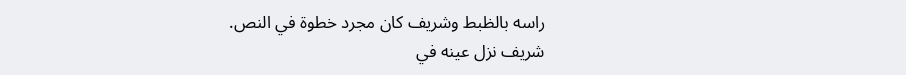راسه بالظبط وشريف كان مجرد خطوة في النص.
شريف نزل عينه في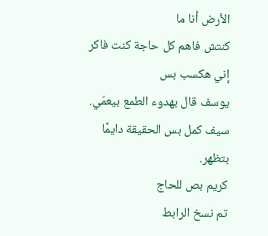الأرض أنا ما
كنتش فاهم كل حاجة كنت فاكر إني هكسب بس
يوسف قال بهدوء الطمع بيعمّي.
سيف كمل بس الحقيقة دايمًا بتظهر.
كريم بص للحاج
تم نسخ الرابط